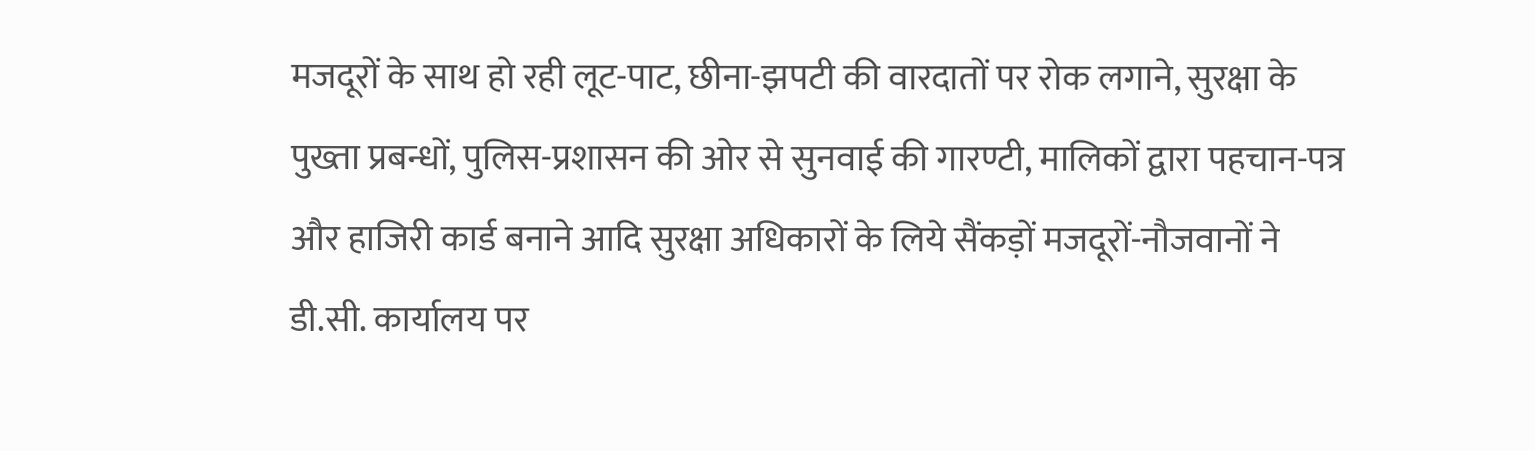मजदूरों के साथ हो रही लूट-पाट, छीना-झपटी की वारदातों पर रोक लगाने, सुरक्षा के पुख्ता प्रबन्धों, पुलिस-प्रशासन की ओर से सुनवाई की गारण्टी, मालिकों द्वारा पहचान-पत्र और हाजिरी कार्ड बनाने आदि सुरक्षा अधिकारों के लिये सैंकड़ों मजदूरों-नौजवानों ने डी.सी. कार्यालय पर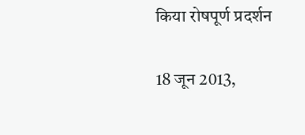किया रोषपूर्ण प्रदर्शन

18 जून 2013,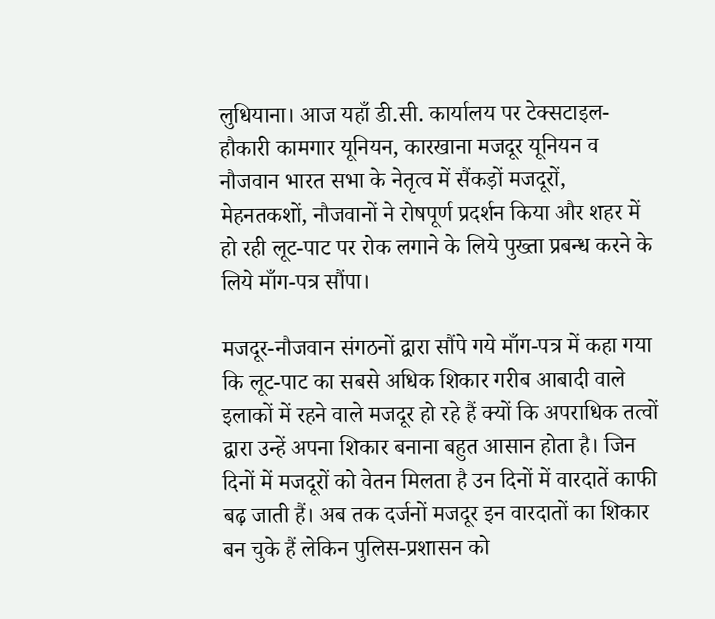लुधियाना। आज यहाँ डी.सी. कार्यालय पर टेक्सटाइल-हौकारी कामगार यूनियन, कारखाना मजदूर यूनियन व नौजवान भारत सभा के नेतृत्व में सैंकड़ों मजदूरों, मेहनतकशों, नौजवानों ने रोषपूर्ण प्रदर्शन किया और शहर में हो रही लूट-पाट पर रोक लगाने के लिये पुख्ता प्रबन्ध करने के लिये माँग-पत्र सौंपा।

मजदूर-नौजवान संगठनों द्वारा सौंपे गये माँग-पत्र में कहा गया कि लूट-पाट का सबसे अधिक शिकार गरीब आबादी वाले इलाकों में रहने वाले मजदूर हो रहे हैं क्यों कि अपराधिक तत्वों द्वारा उन्हें अपना शिकार बनाना बहुत आसान होता है। जिन दिनों में मजदूरों को वेतन मिलता है उन दिनों में वारदातें काफी बढ़ जाती हैं। अब तक दर्जनों मजदूर इन वारदातों का शिकार बन चुके हैं लेकिन पुलिस-प्रशासन को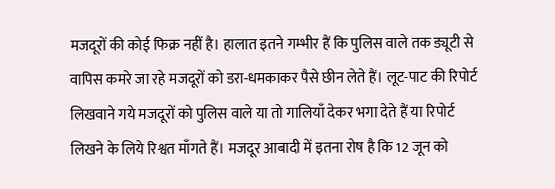मजदूरों की कोई फिक्र नहीं है। हालात इतने गम्भीर हैं कि पुलिस वाले तक ड्यूटी से वापिस कमरे जा रहे मजदूरों को डरा-धमकाकर पैसे छीन लेते हैं। लूट-पाट की रिपोर्ट लिखवाने गये मजदूरों को पुलिस वाले या तो गालियाँ देकर भगा देते हैं या रिपोर्ट लिखने के लिये रिश्वत माँगते हैं। मजदूर आबादी में इतना रोष है कि 12 जून को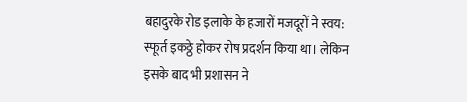बहादुरके रोड इलाके के हजारों मजदूरों ने स्वय: स्फूर्त इकठ्ठे होकर रोष प्रदर्शन किया था। लेकिन इसके बाद भी प्रशासन ने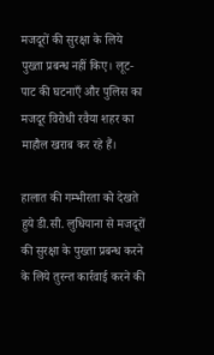मजदूरों की सुरक्षा के लिये पुख्ता प्रबन्ध नहीं किए। लूट-पाट की घटनाएँ और पुलिस का मजदूर विरोधी रवैया शहर का माहौल खराब कर रहे हैं।

हालात की गम्भीरता को देखते हुये डी.सी. लुधियाना से मजदूरों की सुरक्षा के पुख्ता प्रबन्ध करने के लिये तुरन्त कार्रवाई करने की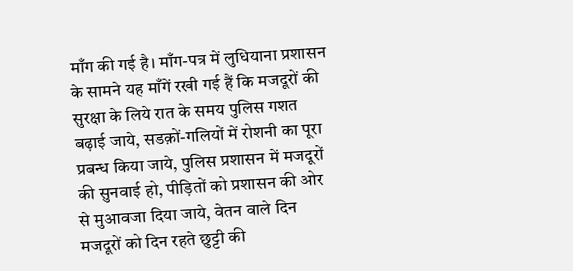माँग की गई है। माँग-पत्र में लुधियाना प्रशासन के सामने यह माँगें रखी गई हैं कि मजदूरों की सुरक्षा के लिये रात के समय पुलिस गशत बढ़ाई जाये, सडक़ों-गलियों में रोशनी का पूरा प्रबन्ध किया जाये, पुलिस प्रशासन में मजदूरों की सुनवाई हो, पीड़ितों को प्रशासन की ओर से मुआवजा दिया जाये, वेतन वाले दिन मजदूरों को दिन रहते छुट्टी की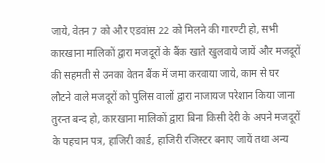जाये, वेतन 7 को और एडवांस 22 को मिलने की गारण्टी हो, सभी कारखाना मालिकों द्वारा मजदूरों के बैंक खाते खुलवाये जायें और मजदूरों की सहमती से उनका वेतन बैंक में जमा करवाया जाये, काम से घर लौटने वाले मजदूरों को पुलिस वालों द्वारा नाजायज परेशान किया जाना तुरन्त बन्द हो, कारखाना मालिकों द्वारा बिना किसी देरी के अपने मजदूरों के पहचान पत्र, हाजिरी कार्ड, हाजिरी रजिस्टर बनाए जायें तथा अन्य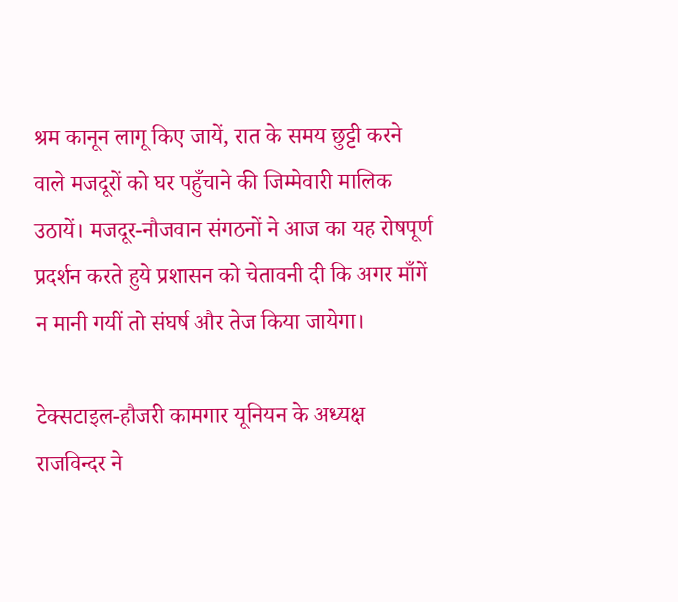श्रम कानून लागू किए जायें, रात के समय छुट्टी करने वाले मजदूरों को घर पहुँचाने की जिम्मेवारी मालिक उठायें। मजदूर-नौजवान संगठनों ने आज का यह रोषपूर्ण प्रदर्शन करते हुये प्रशासन को चेतावनी दी कि अगर माँगें न मानी गयीं तो संघर्ष और तेज किया जायेगा।

टेक्सटाइल-हौजरी कामगार यूनियन के अध्यक्ष राजविन्दर ने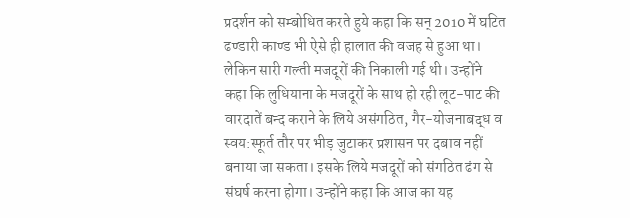प्रदर्शन को सम्बोधित करते हुये कहा कि सन् 2010 में घटित ढण्डारी काण्ड भी ऐसे ही हालात की वजह से हुआ था। लेकिन सारी गल्ती मजदूरों की निकाली गई थी। उन्होंने कहा कि लुधियाना के मजदूरों के साथ हो रही लूट-पाट की वारदातें बन्द कराने के लिये असंगठित, गैर-योजनाबद्ध व स्वय:स्फूर्त तौर पर भीड़ जुटाकर प्रशासन पर दबाव नहीं बनाया जा सकता। इसके लिये मजदूरों को संगठित ढंग से संघर्ष करना होगा। उन्होंने कहा कि आज का यह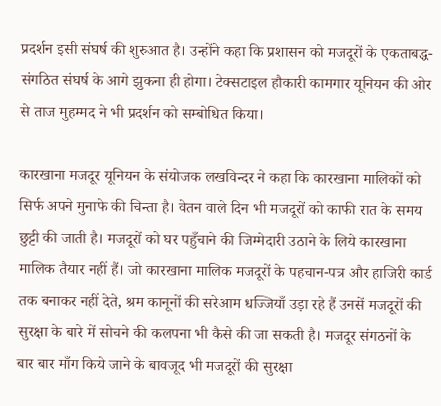प्रदर्शन इसी संघर्ष की शुरुआत है। उन्होंने कहा कि प्रशासन को मजदूरों के एकताबद्ध-संगठित संघर्ष के आगे झुकना ही होगा। टेक्सटाइल हौकारी कामगार यूनियन की ओर से ताज मुहम्मद ने भी प्रदर्शन को सम्बोधित किया।

कारखाना मजदूर यूनियन के संयोजक लखविन्दर ने कहा कि कारखाना मालिकों को सिर्फ अपने मुनाफे की चिन्ता है। वेतन वाले दिन भी मजदूरों को काफी रात के समय छुट्टी की जाती है। मजदूरों को घर पहुँचाने की जिम्मेदारी उठाने के लिये कारखाना मालिक तैयार नहीं हैं। जो कारखाना मालिक मजदूरों के पहचान-पत्र और हाजिरी कार्ड तक बनाकर नहीं देते, श्रम कानूनों की सरेआम धज्जियाँ उड़ा रहे हैं उनसें मजदूरों की सुरक्षा के बारे में सोचने की कलपना भी कैसे की जा सकती है। मजदूर संगठनों के बार बार माँग किये जाने के बावजूद भी मजदूरों की सुरक्षा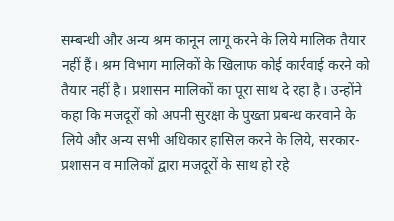सम्बन्धी और अन्य श्रम कानून लागू करने के लिये मालिक तैयार नहीं हैं। श्रम विभाग मालिकों के खिलाफ कोई कार्रवाई करने को तैयार नहीं है। प्रशासन मालिकों का पूरा साथ दे रहा है। उन्होंने कहा कि मजदूरों को अपनी सुरक्षा के पुख्ता प्रबन्ध करवाने के लिये और अन्य सभी अधिकार हासिल करने के लिये, सरकार-प्रशासन व मालिकों द्वारा मजदूरों के साथ हो रहे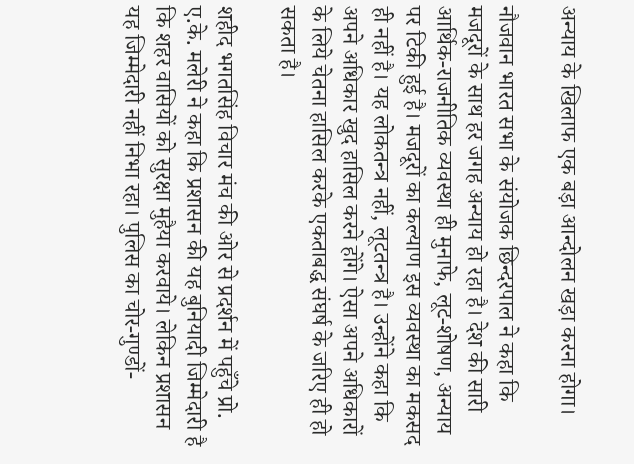अन्याय के खिलाफ एक बड़ा आन्दोलन खड़ा करना होगा।

नौजवान भारत सभा के संयोजक छिन्दरपाल ने कहा कि मजदूरों के साथ हर जगह अन्याय हो रहा है। देश की सारी आर्थिक-राजनीतिक व्यवस्था ही मुनाफे, लूट-शोषण, अन्याय पर टिकी हुई है। मजदूरों का कल्याण इस व्यवस्था का मकसद ही नहीं है। यह लोकतन्त्र नहीं, लूटतन्त्र है। उन्होंने कहा कि अपने अधिकार खुद हासिल करने होंगे। ऐसा अपने अधिकारों के लिये चेतना हासिल करके एकताबद्ध संघर्ष के जरिए ही हो सकता है।

शहीद भगतसिंह विचार मंच की ओर से प्रदर्शन में पहुँचे प्रो. ए.के. मलेरी ने कहा कि प्रशासन की यह बुनियादी जिम्मेदारी है कि शहर वासियों को सुरक्षा मुहैया करवाये। लेकिन प्रशासन यह जिम्मेदारी नहीं निभा रहा। पुलिस का चोर-गुण्डों-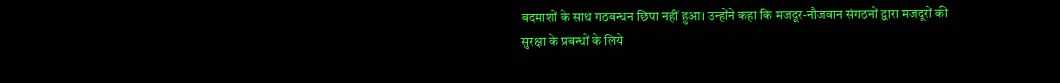बदमाशों के साथ गठबन्धन छिपा नहीं हुआ। उन्होंने कहा कि मजदूर-नौजवान संगठनों द्वारा मजदूरों की सुरक्षा के प्रबन्धों के लिये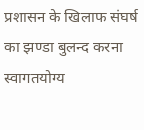प्रशासन के खिलाफ संघर्ष का झण्डा बुलन्द करना स्वागतयोग्य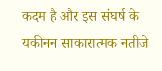कदम है और इस संघर्ष के यकीनन साकारात्मक नतीजे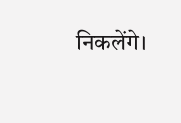निकलेंगे।